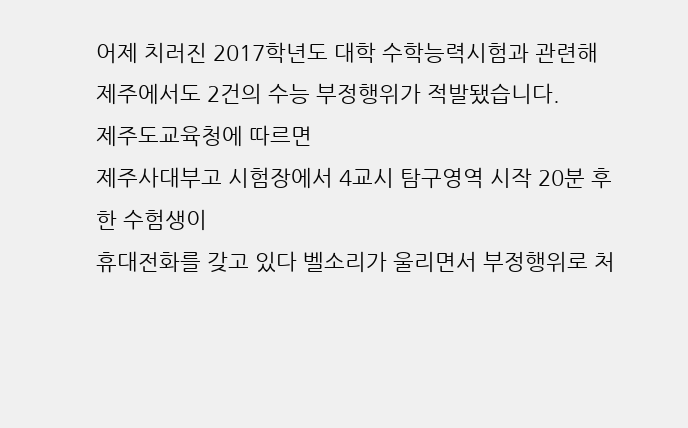어제 치러진 2017학년도 대학 수학능력시험과 관련해
제주에서도 2건의 수능 부정행위가 적발됐습니다.
제주도교육청에 따르면
제주사대부고 시험장에서 4교시 탐구영역 시작 20분 후
한 수험생이
휴대전화를 갖고 있다 벨소리가 울리면서 부정행위로 처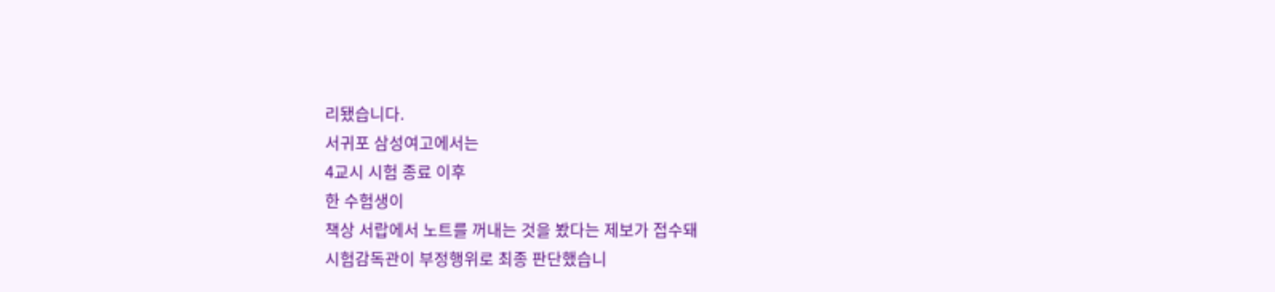리됐습니다.
서귀포 삼성여고에서는
4교시 시험 종료 이후
한 수험생이
책상 서랍에서 노트를 꺼내는 것을 봤다는 제보가 접수돼
시험감독관이 부정행위로 최종 판단했습니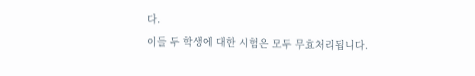다.
이들 두 학생에 대한 시험은 모두 무효처리됩니다.